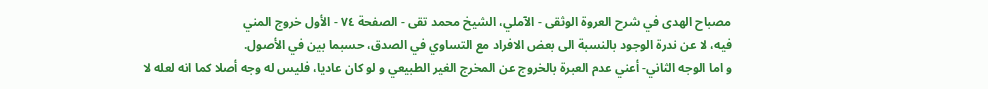مصباح الهدى في شرح العروة الوثقى - الآملي، الشيخ محمد تقى - الصفحة ٧٤ - الأول خروج المني
فيه، لا عن ندرة الوجود بالنسبة الى بعض الافراد مع التساوي في الصدق، حسبما بين في الأصول.
و اما الوجه الثاني- أعني عدم العبرة بالخروج عن المخرج الغير الطبيعي و لو كان عاديا، فليس له وجه أصلا كما انه لعله لا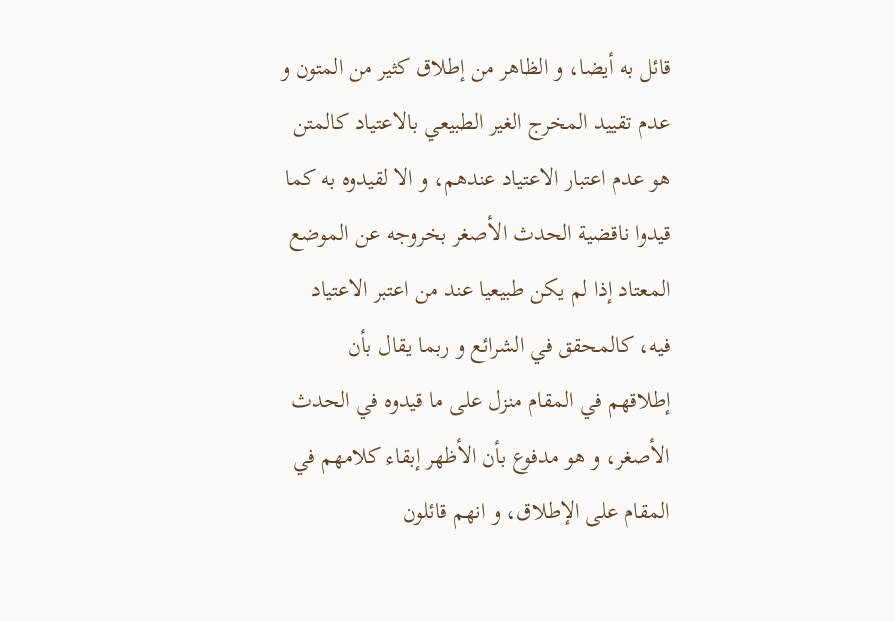قائل به أيضا، و الظاهر من إطلاق كثير من المتون و عدم تقييد المخرج الغير الطبيعي بالاعتياد كالمتن هو عدم اعتبار الاعتياد عندهم، و الا لقيدوه به كما قيدوا ناقضية الحدث الأصغر بخروجه عن الموضع المعتاد إذا لم يكن طبيعيا عند من اعتبر الاعتياد فيه، كالمحقق في الشرائع و ربما يقال بأن إطلاقهم في المقام منزل على ما قيدوه في الحدث الأصغر، و هو مدفوع بأن الأظهر إبقاء كلامهم في المقام على الإطلاق، و انهم قائلون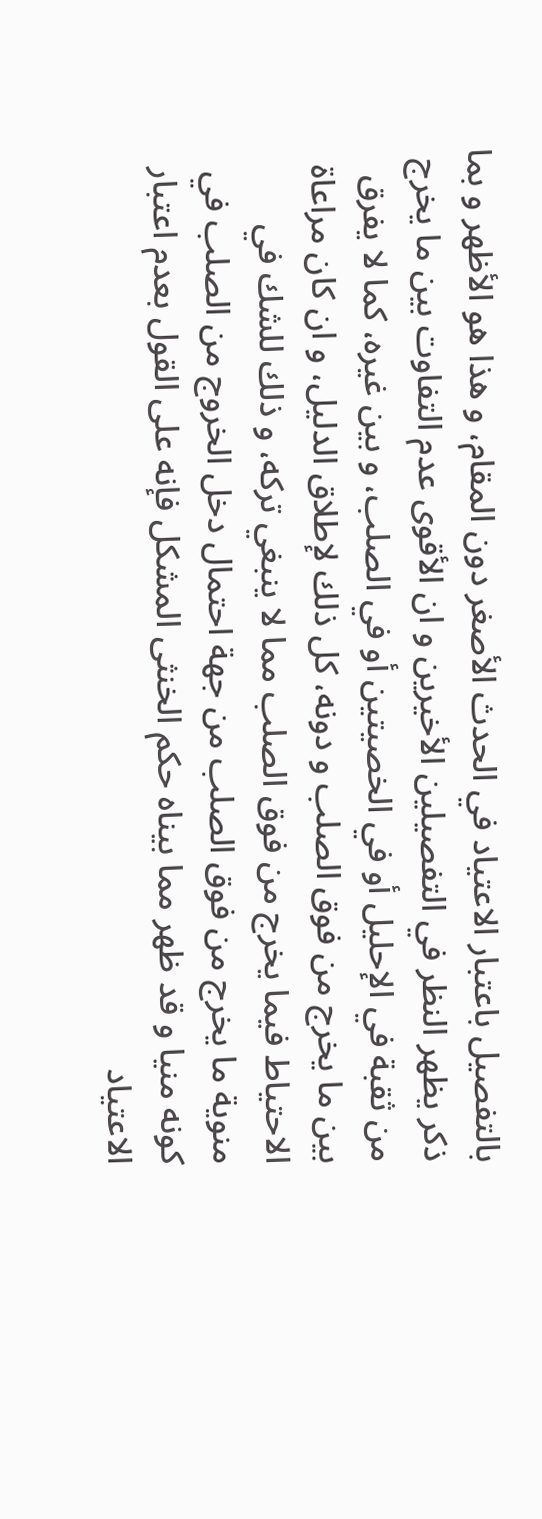بالتفصيل باعتبار الاعتياد في الحدث الأصغر دون المقام، و هذا هو الأظهر و بما ذكر يظهر النظر في التفصيلين الأخيرين و ان الأقوى عدم التفاوت بين ما يخرج من ثقبة في الإحليل أو في الخصيتين أو في الصلب، و بين غيره، كما لا يفرق بين ما يخرج من فوق الصلب و دونه، كل ذلك لإطلاق الدليل، و ان كان مراعاة الاحتياط فيما يخرج من فوق الصلب مما لا ينبغي تركه، و ذلك للشك في منوية ما يخرج من فوق الصلب من جهة احتمال دخل الخروج من الصلب في كونه منيا و قد ظهر مما بيناه حكم الخنثى المشكل فإنه على القول بعدم اعتبار الاعتياد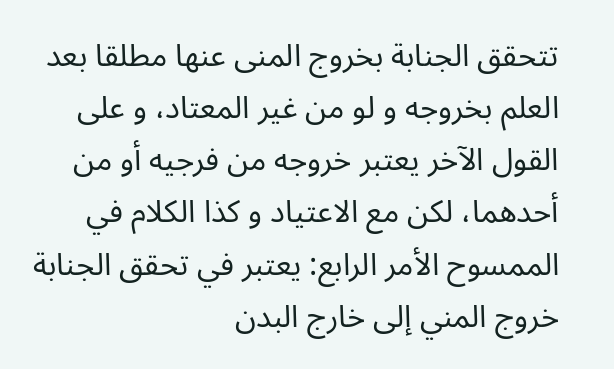تتحقق الجنابة بخروج المنى عنها مطلقا بعد العلم بخروجه و لو من غير المعتاد، و على القول الآخر يعتبر خروجه من فرجيه أو من أحدهما، لكن مع الاعتياد و كذا الكلام في الممسوح الأمر الرابع: يعتبر في تحقق الجنابة خروج المني إلى خارج البدن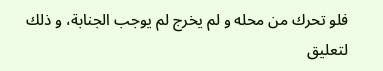فلو تحرك من محله و لم يخرج لم يوجب الجنابة، و ذلك لتعليق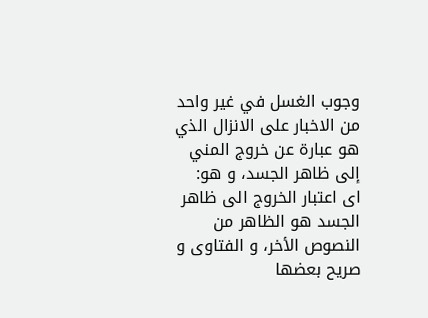وجوب الغسل في غير واحد من الاخبار على الانزال الذي هو عبارة عن خروج المني إلى ظاهر الجسد، و هو:
اى اعتبار الخروج الى ظاهر الجسد هو الظاهر من النصوص الأخر، و الفتاوى و صريح بعضها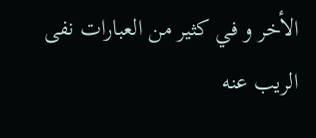الأخر و في كثير من العبارات نفى الريب عنه